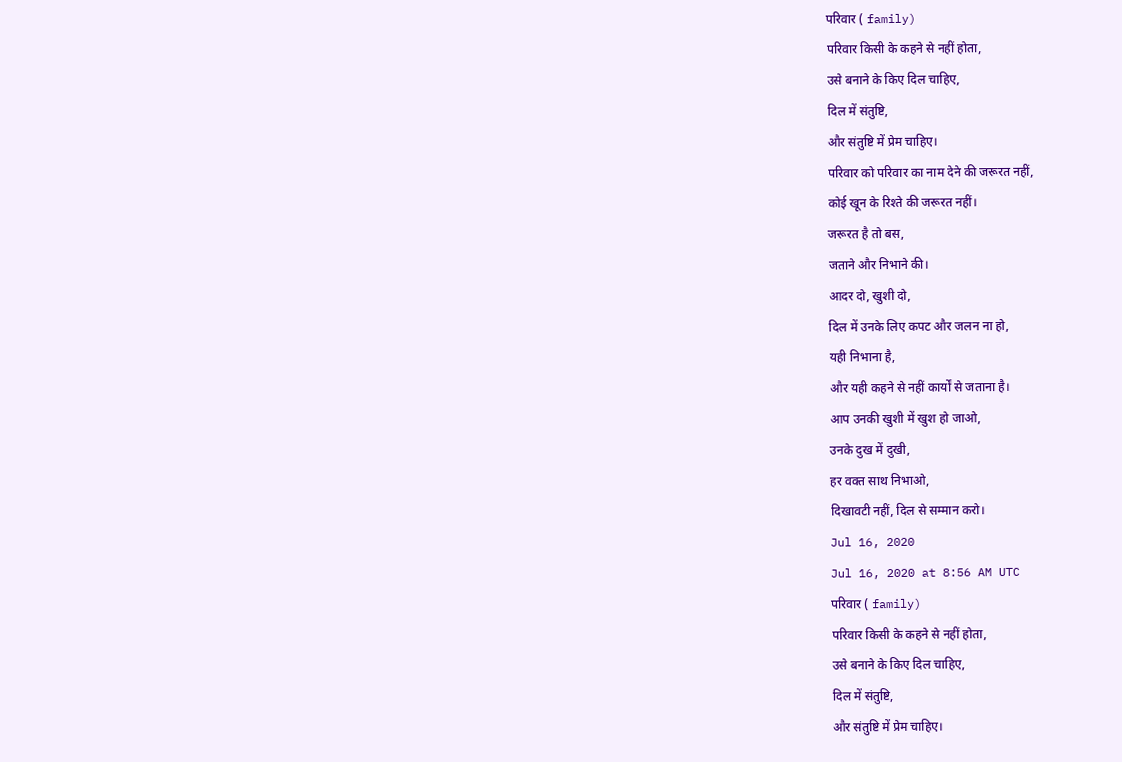परिवार ( family)
परिवार किसी के कहने से नहीं होता,
उसे बनाने के किए दिल चाहिए,
दिल में संतुष्टि,
और संतुष्टि में प्रेम चाहिए।
परिवार को परिवार का नाम देने की जरूरत नहीं,
कोई खून के रिश्ते की जरूरत नहीं।
जरूरत है तो बस,
जताने और निभाने की।
आदर दो, खुशी दो,
दिल में उनके लिए कपट और जलन ना हो,
यही निभाना है,
और यही कहने से नहीं कार्यों से जताना है।
आप उनकी खुशी में खुश हो जाओ,
उनके दुख में दुखी,
हर वक्त साथ निभाओ,
दिखावटी नहीं, दिल से सम्मान करो।
Jul 16, 2020
Jul 16, 2020 at 8:56 AM UTC
परिवार ( family)
परिवार किसी के कहने से नहीं होता,
उसे बनाने के किए दिल चाहिए,
दिल में संतुष्टि,
और संतुष्टि में प्रेम चाहिए।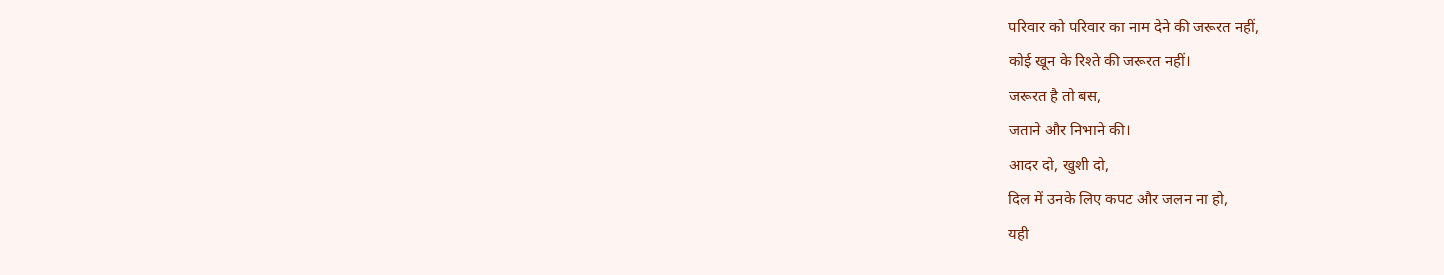परिवार को परिवार का नाम देने की जरूरत नहीं,
कोई खून के रिश्ते की जरूरत नहीं।
जरूरत है तो बस,
जताने और निभाने की।
आदर दो, खुशी दो,
दिल में उनके लिए कपट और जलन ना हो,
यही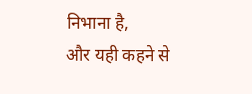निभाना है,
और यही कहने से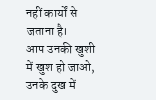नहीं कार्यों से जताना है।
आप उनकी खुशी में खुश हो जाओ,
उनके दुख में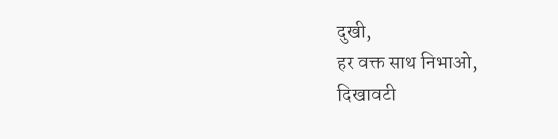दुखी,
हर वक्त साथ निभाओ,
दिखावटी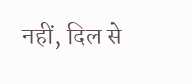नहीं, दिल से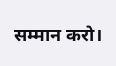सम्मान करो।